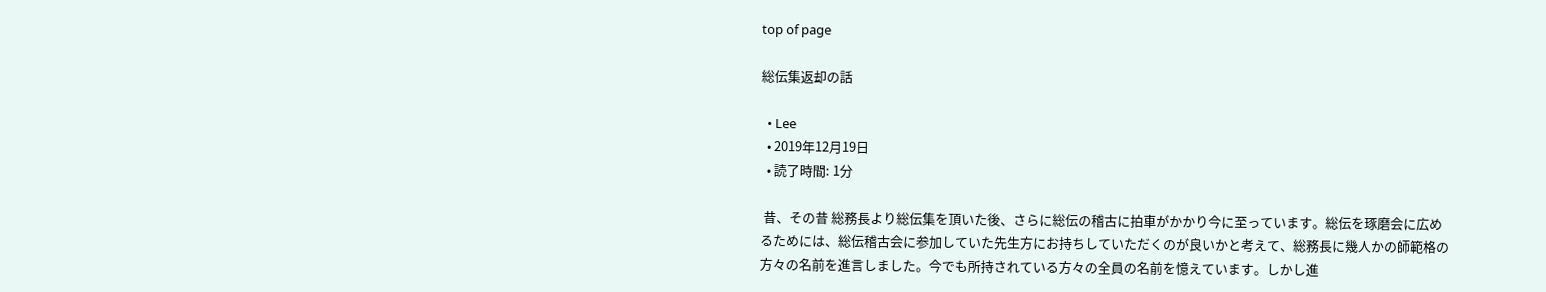top of page

総伝集返却の話

  • Lee
  • 2019年12月19日
  • 読了時間: 1分

 昔、その昔 総務長より総伝集を頂いた後、さらに総伝の稽古に拍車がかかり今に至っています。総伝を琢磨会に広めるためには、総伝稽古会に参加していた先生方にお持ちしていただくのが良いかと考えて、総務長に幾人かの師範格の方々の名前を進言しました。今でも所持されている方々の全員の名前を憶えています。しかし進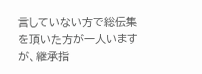言していない方で総伝集を頂いた方が一人いますが、継承指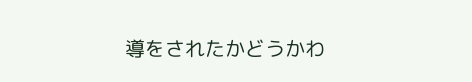導をされたかどうかわ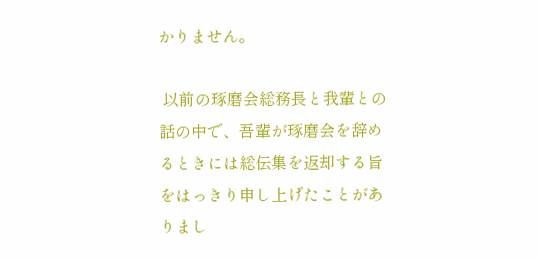かりません。

 以前の琢磨会総務長と我輩との話の中で、吾輩が琢磨会を辞めるときには総伝集を返却する旨をはっきり申し上げたことがありまし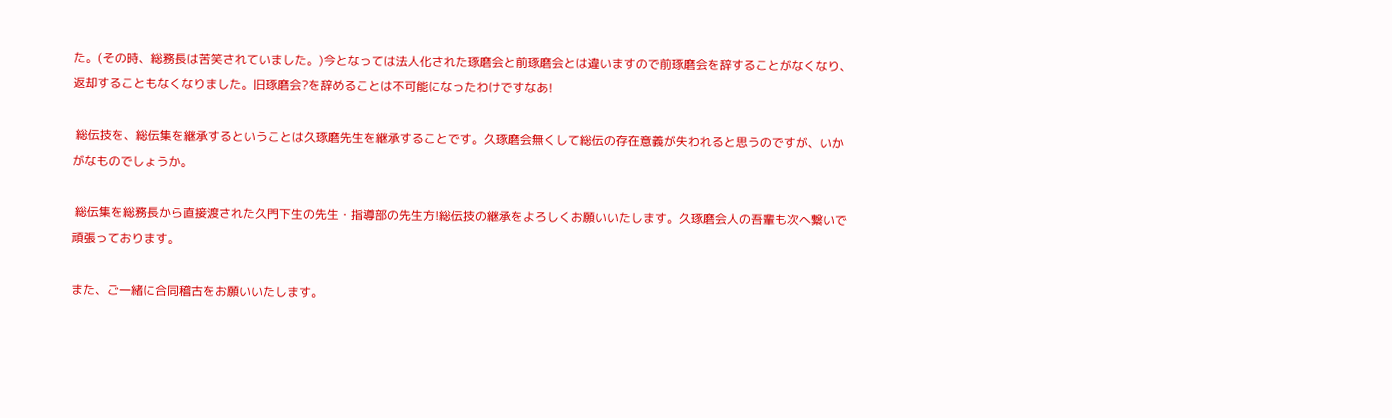た。(その時、総務長は苦笑されていました。)今となっては法人化された琢磨会と前琢磨会とは違いますので前琢磨会を辞することがなくなり、返却することもなくなりました。旧琢磨会?を辞めることは不可能になったわけですなあ!

 総伝技を、総伝集を継承するということは久琢磨先生を継承することです。久琢磨会無くして総伝の存在意義が失われると思うのですが、いかがなものでしょうか。

 総伝集を総務長から直接渡された久門下生の先生・指導部の先生方!総伝技の継承をよろしくお願いいたします。久琢磨会人の吾輩も次へ繋いで頑張っております。

また、ご一緒に合同稽古をお願いいたします。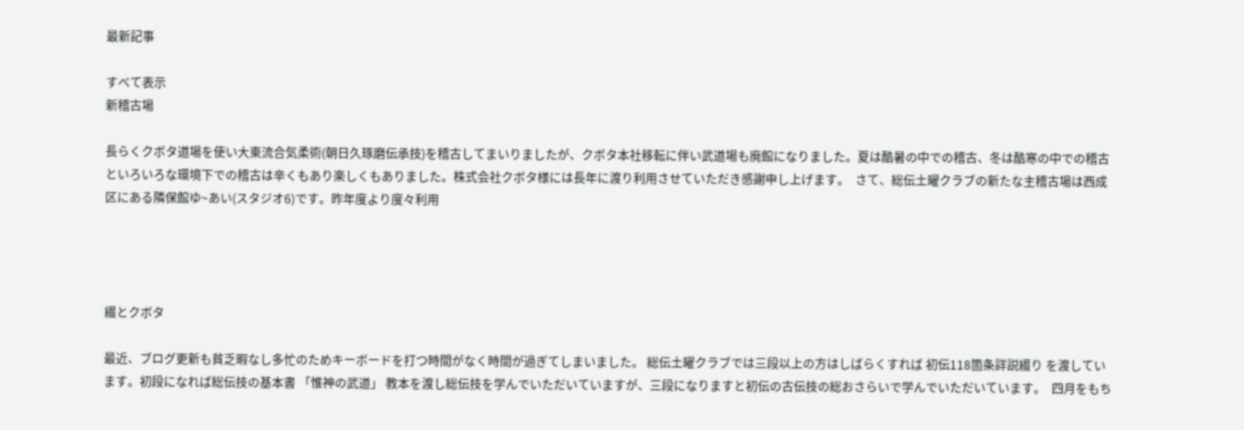最新記事

すべて表示
新稽古場

長らくクボタ道場を使い大東流合気柔術(朝日久琢磨伝承技)を稽古してまいりましたが、クボタ本社移転に伴い武道場も廃館になりました。夏は酷暑の中での稽古、冬は酷寒の中での稽古といろいろな環境下での稽古は辛くもあり楽しくもありました。株式会社クボタ様には長年に渡り利用させていただき感謝申し上げます。  さて、総伝土曜クラブの新たな主稽古場は西成区にある隣保館ゆ~あい(スタジオ6)です。昨年度より度々利用




綴とクボタ

最近、ブログ更新も貧乏暇なし多忙のためキーボードを打つ時間がなく時間が過ぎてしまいました。 総伝土曜クラブでは三段以上の方はしばらくすれば 初伝118箇条詳説綴り を渡しています。初段になれば総伝技の基本書 「惟神の武道」 教本を渡し総伝技を学んでいただいていますが、三段になりますと初伝の古伝技の総おさらいで学んでいただいています。  四月をもち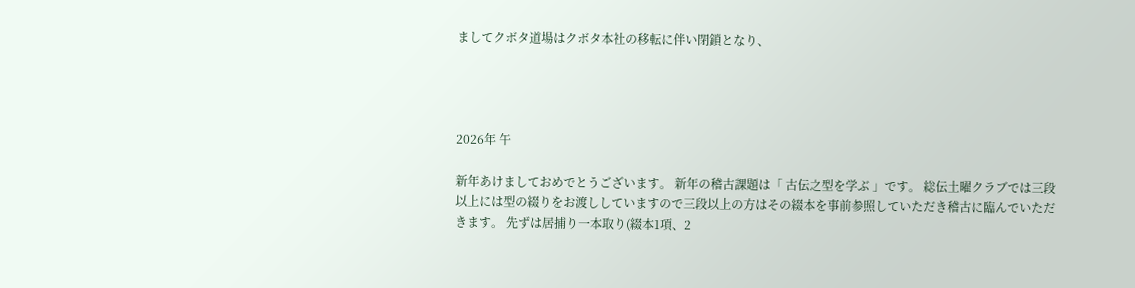ましてクボタ道場はクボタ本社の移転に伴い閉鎖となり、




2026年 午

新年あけましておめでとうございます。 新年の稽古課題は「 古伝之型を学ぶ 」です。 総伝土曜クラブでは三段以上には型の綴りをお渡ししていますので三段以上の方はその綴本を事前参照していただき稽古に臨んでいただきます。 先ずは居捕り一本取り(綴本1項、2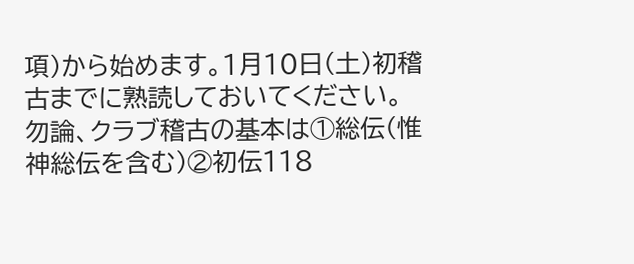項)から始めます。1月10日(土)初稽古までに熟読しておいてください。  勿論、クラブ稽古の基本は①総伝(惟神総伝を含む)②初伝118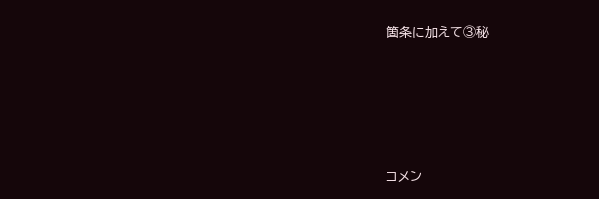箇条に加えて③秘





コメン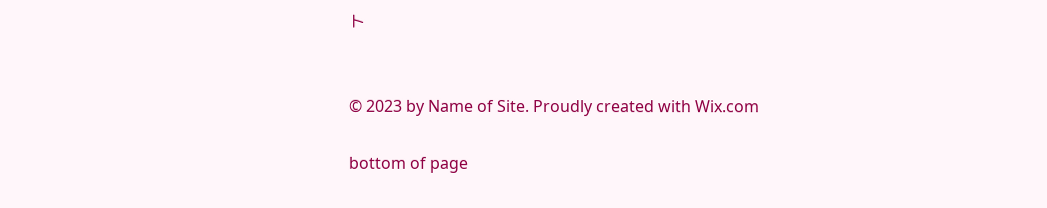ト


© 2023 by Name of Site. Proudly created with Wix.com

bottom of page